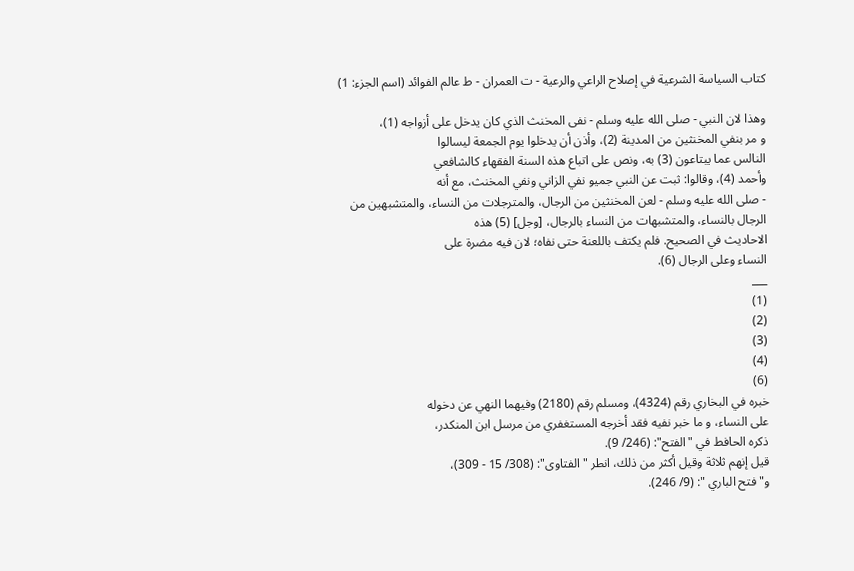كتاب السياسة الشرعية في إصلاح الراعي والرعية - ت العمران - ط عالم الفوائد (اسم الجزء: 1)

وهذا لان النبي - صلى الله عليه وسلم - نفى المخنث الذي كان يدخل على أزواجه (1)،
و مر بنفي المخنثين من المدينة (2)، وأذن أن يدخلوا يوم الجمعة ليسالوا
النالس عما يبتاعون (3) به، ونص على اتباع هذه السنة الفقهاء كالشافعي
وأحمد (4)، وقالوا: ثبت عن النبي جميو نفي الزاني ونفي المخنث، مع أنه
- صلى الله عليه وسلم - لعن المخنثين من الرجال، والمترجلات من النساء، والمتشبهين من
الرجال بالنساء، والمتشبهات من النساء بالرجال، [وجل] (5) هذه
الاحاديث في الصحيح. فلم يكتف باللعنة حتى نفاه؛ لان فيه مضرة على
النساء وعلى الرجال (6).
___
(1)
(2)
(3)
(4)
(6)
خبره في البخاري رقم (4324)، ومسلم رقم (2180) وفيهما النهي عن دخوله
على النساء، و ما خبر نفيه فقد أخرجه المستغفري من مرسل ابن المنكدر،
ذكره الحافط في "الفتح": (246/ 9).
قيل إنهم ثلاثة وقيل أكثر من ذلك، انطر "الفتاوى": (308/ 15 - 309)،
و"فتح الباري ": (9/ 246).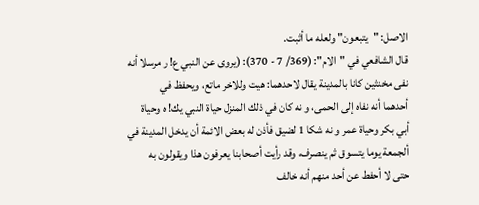الاصل: "يتبعون" ولعله ما أثبت.
قال الشافعي في "الام": (369/ 7 - 370): (يروى عن النبي ع! ر مرسلا أنه
نفى مخنثين كانا بالمدينة يقال لاحدهما: هيت وللاخر ماتع، ويحفظ في
أحدهما أنه نفاه إلى الحمى، و نه كان في ذلك المنزل حياة النبي يك! ه وحياة
أبي بكر وحياة عمر و نه شكا 1 لضيق فأذن له بعض الائمة أن يدخل المدينة في
ألجمعة يوما يتسوق ثم ينصرف، وقد رأيت أصحابنا يعرفون هذا ويقولون به
حتى لا أحفط عن أحد منهم أنه خالف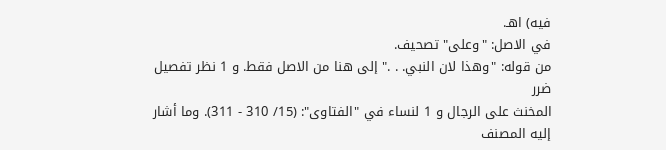فيه) اهـ.
في الاصل: "وعلى" تصحيف.
من قوله: "وهذا لان النبي. . ." إلى هنا من الاصل فقط. و 1 نظر تفصيل ضرر
المخنث على الرجال و 1 لنساء في "الفتاوى": (15/ 310 - 311). وما أشار
إليه المصنف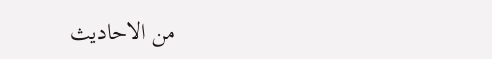من الاحاديث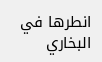انطرها في البخاري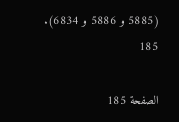(5885 و 5886 و 6834).
185

الصفحة 185